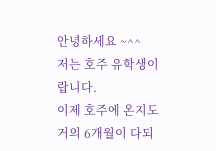안녕하세요 ~^^
저는 호주 유학생이랍니다.
이제 호주에 온지도 거의 6개월이 다되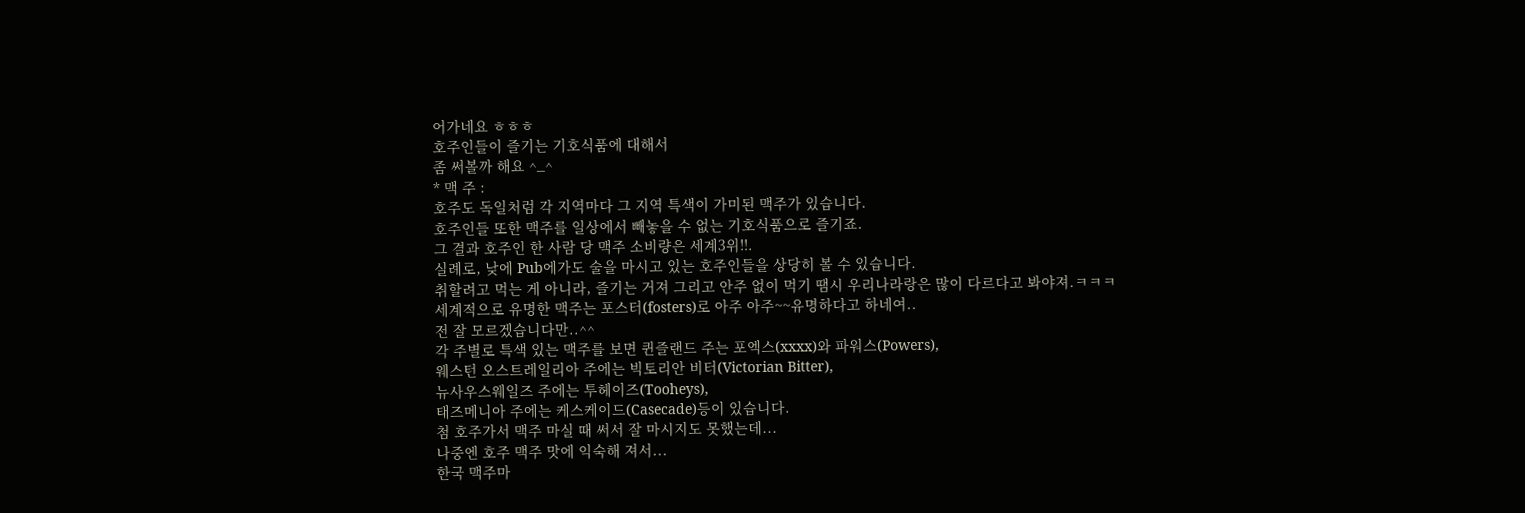어가네요 ㅎㅎㅎ
호주인들이 즐기는 기호식품에 대해서
좀 써볼까 해요 ^_^
* 맥 주 :
호주도 독일처럼 각 지역마다 그 지역 특색이 가미된 맥주가 있습니다.
호주인들 또한 맥주를 일상에서 빼놓을 수 없는 기호식품으로 즐기죠.
그 결과 호주인 한 사람 당 맥주 소비량은 세계3위!!.
실례로, 낮에 Pub에가도 술을 마시고 있는 호주인들을 상당히 볼 수 있습니다.
취할려고 먹는 게 아니라, 즐기는 거져 그리고 안주 없이 먹기 땜시 우리나라랑은 많이 다르다고 봐야져.ㅋㅋㅋ
세계적으로 유명한 맥주는 포스터(fosters)로 아주 아주~~유명하다고 하네여..
전 잘 모르겠습니다만..^^
각 주별로 특색 있는 맥주를 보면 퀸즐랜드 주는 포엑스(xxxx)와 파워스(Powers),
웨스턴 오스트레일리아 주에는 빅토리안 비터(Victorian Bitter),
뉴사우스웨일즈 주에는 투헤이즈(Tooheys),
태즈메니아 주에는 케스케이드(Casecade)등이 있습니다.
첨 호주가서 맥주 마실 때 써서 잘 마시지도 못했는데...
나중엔 호주 맥주 맛에 익숙해 져서...
한국 맥주마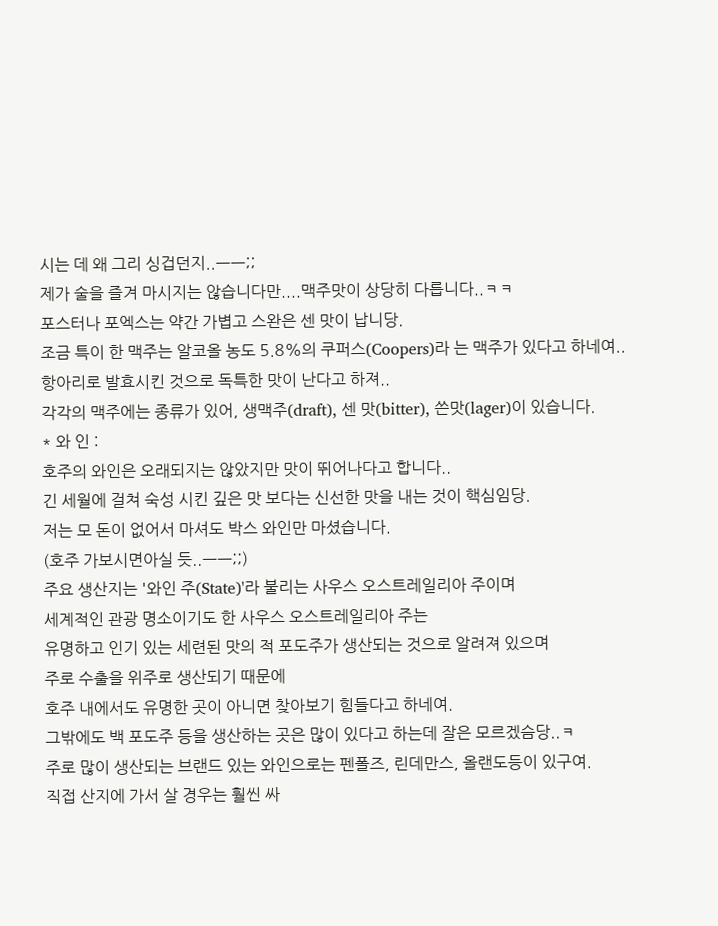시는 데 왜 그리 싱겁던지..ㅡㅡ;;
제가 술을 즐겨 마시지는 않습니다만....맥주맛이 상당히 다릅니다..ㅋㅋ
포스터나 포엑스는 약간 가볍고 스완은 센 맛이 납니당.
조금 특이 한 맥주는 알코올 농도 5.8%의 쿠퍼스(Coopers)라 는 맥주가 있다고 하네여..
항아리로 발효시킨 것으로 독특한 맛이 난다고 하져..
각각의 맥주에는 종류가 있어, 생맥주(draft), 센 맛(bitter), 쓴맛(lager)이 있습니다.
* 와 인 :
호주의 와인은 오래되지는 않았지만 맛이 뛰어나다고 합니다..
긴 세월에 걸쳐 숙성 시킨 깊은 맛 보다는 신선한 맛을 내는 것이 핵심임당.
저는 모 돈이 없어서 마셔도 박스 와인만 마셨습니다.
(호주 가보시면아실 듯..ㅡㅡ;;)
주요 생산지는 '와인 주(State)'라 불리는 사우스 오스트레일리아 주이며
세계적인 관광 명소이기도 한 사우스 오스트레일리아 주는
유명하고 인기 있는 세련된 맛의 적 포도주가 생산되는 것으로 알려져 있으며
주로 수출을 위주로 생산되기 때문에
호주 내에서도 유명한 곳이 아니면 찾아보기 힘들다고 하네여.
그밖에도 백 포도주 등을 생산하는 곳은 많이 있다고 하는데 잘은 모르겠슴당..ㅋ
주로 많이 생산되는 브랜드 있는 와인으로는 펜폴즈, 린데만스, 올랜도등이 있구여.
직접 산지에 가서 살 경우는 훨씬 싸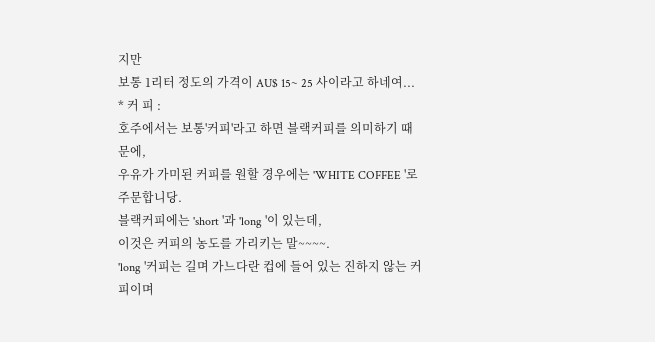지만
보통 1리터 정도의 가격이 AU$ 15~ 25 사이라고 하네여...
* 커 피 :
호주에서는 보통'커피'라고 하면 블랙커피를 의미하기 때문에,
우유가 가미된 커피를 원할 경우에는 'WHITE COFFEE '로 주문합니당.
블랙커피에는 'short '과 'long '이 있는데,
이것은 커피의 농도를 가리키는 말~~~~.
'long '커피는 길며 가느다란 컵에 들어 있는 진하지 않는 커피이며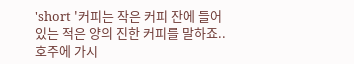'short '커피는 작은 커피 잔에 들어있는 적은 양의 진한 커피를 말하죠..
호주에 가시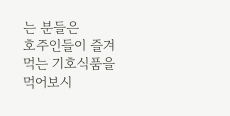는 분들은
호주인들이 즐겨먹는 기호식품을 먹어보시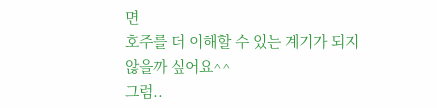면
호주를 더 이해할 수 있는 계기가 되지 않을까 싶어요^^
그럼..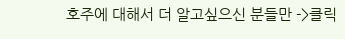호주에 대해서 더 알고싶으신 분들만 ->클릭